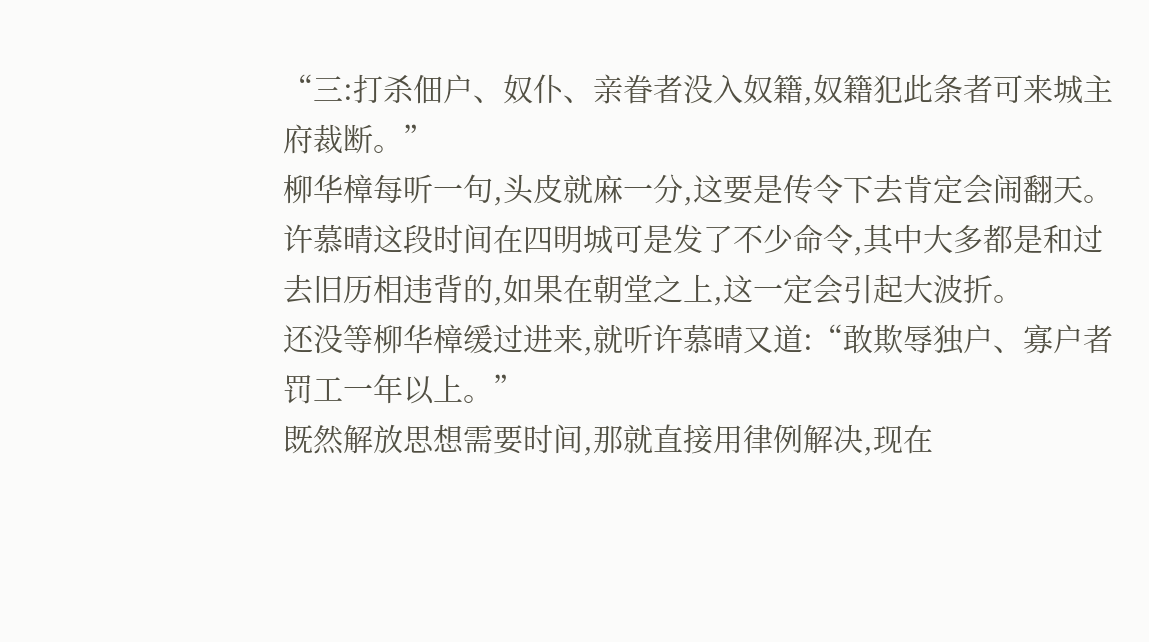“三:打杀佃户、奴仆、亲眷者没入奴籍,奴籍犯此条者可来城主府裁断。”
柳华樟每听一句,头皮就麻一分,这要是传令下去肯定会闹翻天。
许慕晴这段时间在四明城可是发了不少命令,其中大多都是和过去旧历相违背的,如果在朝堂之上,这一定会引起大波折。
还没等柳华樟缓过进来,就听许慕晴又道:“敢欺辱独户、寡户者罚工一年以上。”
既然解放思想需要时间,那就直接用律例解决,现在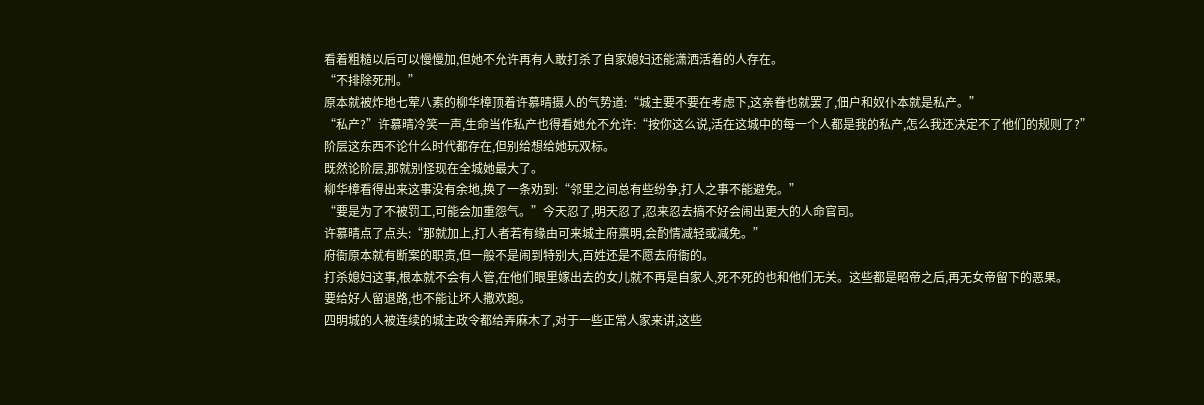看着粗糙以后可以慢慢加,但她不允许再有人敢打杀了自家媳妇还能潇洒活着的人存在。
“不排除死刑。”
原本就被炸地七荤八素的柳华樟顶着许慕晴摄人的气势道:“城主要不要在考虑下,这亲眷也就罢了,佃户和奴仆本就是私产。”
“私产?”许慕晴冷笑一声,生命当作私产也得看她允不允许:“按你这么说,活在这城中的每一个人都是我的私产,怎么我还决定不了他们的规则了?”
阶层这东西不论什么时代都存在,但别给想给她玩双标。
既然论阶层,那就别怪现在全城她最大了。
柳华樟看得出来这事没有余地,换了一条劝到:“邻里之间总有些纷争,打人之事不能避免。”
“要是为了不被罚工,可能会加重怨气。”今天忍了,明天忍了,忍来忍去搞不好会闹出更大的人命官司。
许慕晴点了点头:“那就加上,打人者若有缘由可来城主府禀明,会酌情减轻或减免。”
府衙原本就有断案的职责,但一般不是闹到特别大,百姓还是不愿去府衙的。
打杀媳妇这事,根本就不会有人管,在他们眼里嫁出去的女儿就不再是自家人,死不死的也和他们无关。这些都是昭帝之后,再无女帝留下的恶果。
要给好人留退路,也不能让坏人撒欢跑。
四明城的人被连续的城主政令都给弄麻木了,对于一些正常人家来讲,这些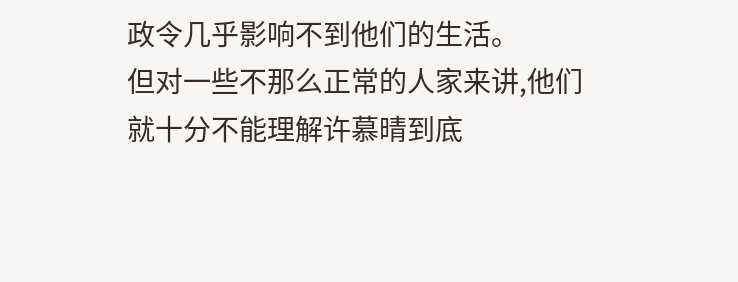政令几乎影响不到他们的生活。
但对一些不那么正常的人家来讲,他们就十分不能理解许慕晴到底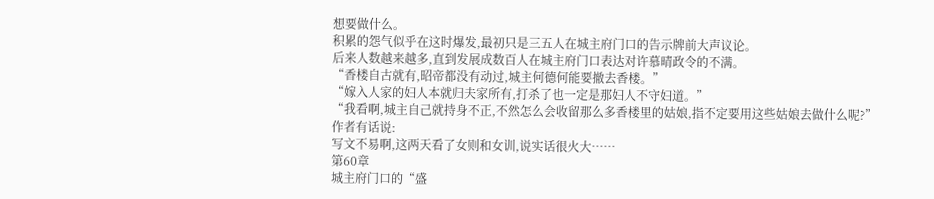想要做什么。
积累的怨气似乎在这时爆发,最初只是三五人在城主府门口的告示牌前大声议论。
后来人数越来越多,直到发展成数百人在城主府门口表达对许慕晴政令的不满。
“香楼自古就有,昭帝都没有动过,城主何德何能要撤去香楼。”
“嫁入人家的妇人本就归夫家所有,打杀了也一定是那妇人不守妇道。”
“我看啊,城主自己就持身不正,不然怎么会收留那么多香楼里的姑娘,指不定要用这些姑娘去做什么呢?”
作者有话说:
写文不易啊,这两天看了女则和女训,说实话很火大……
第60章
城主府门口的“盛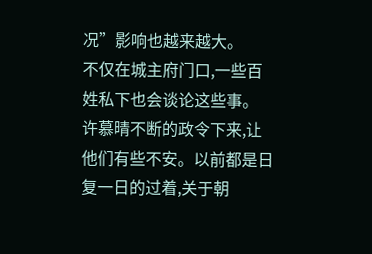况”影响也越来越大。
不仅在城主府门口,一些百姓私下也会谈论这些事。
许慕晴不断的政令下来,让他们有些不安。以前都是日复一日的过着,关于朝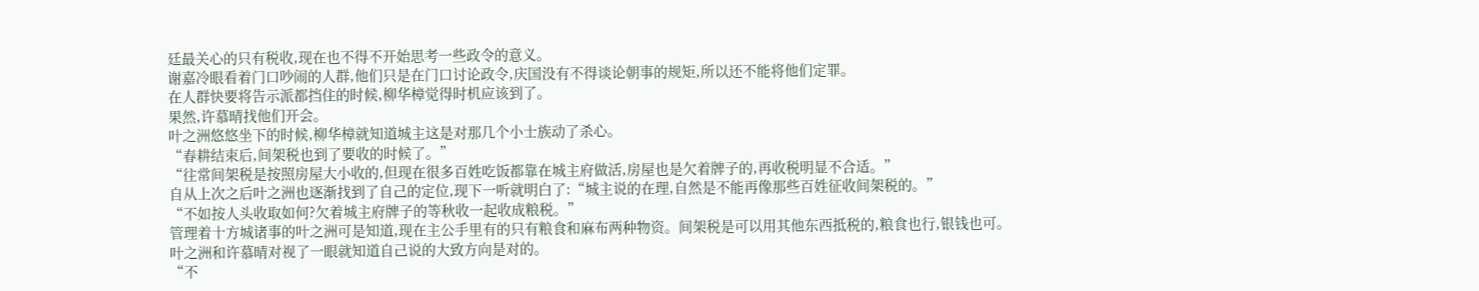廷最关心的只有税收,现在也不得不开始思考一些政令的意义。
谢嘉冷眼看着门口吵闹的人群,他们只是在门口讨论政令,庆国没有不得谈论朝事的规矩,所以还不能将他们定罪。
在人群快要将告示派都挡住的时候,柳华樟觉得时机应该到了。
果然,许慕晴找他们开会。
叶之洲悠悠坐下的时候,柳华樟就知道城主这是对那几个小士族动了杀心。
“春耕结束后,间架税也到了要收的时候了。”
“往常间架税是按照房屋大小收的,但现在很多百姓吃饭都靠在城主府做活,房屋也是欠着牌子的,再收税明显不合适。”
自从上次之后叶之洲也逐渐找到了自己的定位,现下一听就明白了:“城主说的在理,自然是不能再像那些百姓征收间架税的。”
“不如按人头收取如何?欠着城主府牌子的等秋收一起收成粮税。”
管理着十方城诸事的叶之洲可是知道,现在主公手里有的只有粮食和麻布两种物资。间架税是可以用其他东西抵税的,粮食也行,银钱也可。
叶之洲和许慕晴对视了一眼就知道自己说的大致方向是对的。
“不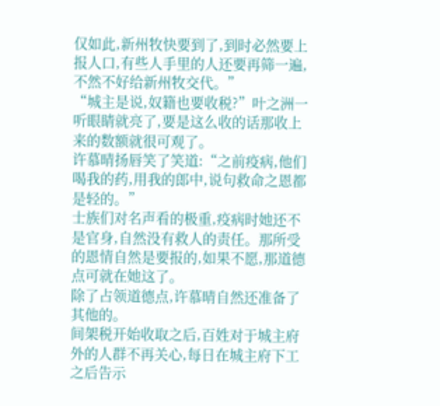仅如此,新州牧快要到了,到时必然要上报人口,有些人手里的人还要再筛一遍,不然不好给新州牧交代。”
“城主是说,奴籍也要收税?”叶之洲一听眼睛就亮了,要是这么收的话那收上来的数额就很可观了。
许慕晴扬唇笑了笑道:“之前疫病,他们喝我的药,用我的郎中,说句救命之恩都是轻的。”
士族们对名声看的极重,疫病时她还不是官身,自然没有救人的责任。那所受的恩情自然是要报的,如果不愿,那道德点可就在她这了。
除了占领道德点,许慕晴自然还准备了其他的。
间架税开始收取之后,百姓对于城主府外的人群不再关心,每日在城主府下工之后告示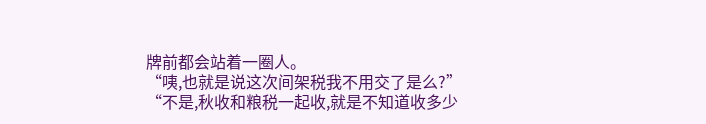牌前都会站着一圈人。
“咦,也就是说这次间架税我不用交了是么?”
“不是,秋收和粮税一起收,就是不知道收多少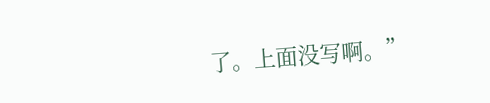了。上面没写啊。”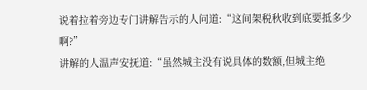说着拉着旁边专门讲解告示的人问道:“这间架税秋收到底要抵多少啊?”
讲解的人温声安抚道:“虽然城主没有说具体的数额,但城主绝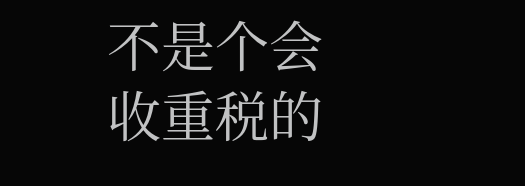不是个会收重税的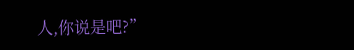人,你说是吧?”